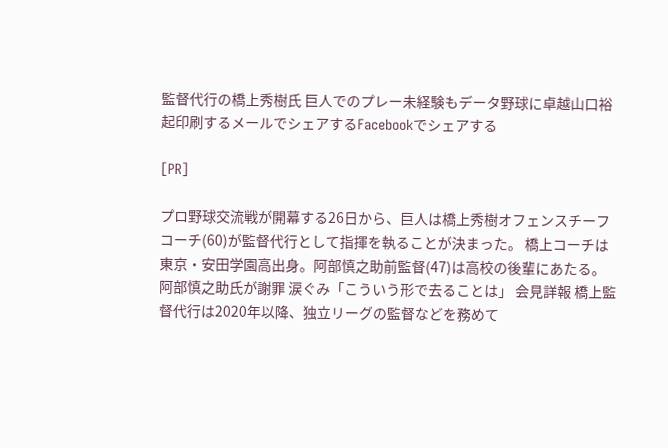監督代行の橋上秀樹氏 巨人でのプレー未経験もデータ野球に卓越山口裕起印刷するメールでシェアするFacebookでシェアする

[PR]

プロ野球交流戦が開幕する26日から、巨人は橋上秀樹オフェンスチーフコーチ(60)が監督代行として指揮を執ることが決まった。 橋上コーチは東京・安田学園高出身。阿部慎之助前監督(47)は高校の後輩にあたる。阿部慎之助氏が謝罪 涙ぐみ「こういう形で去ることは」 会見詳報 橋上監督代行は2020年以降、独立リーグの監督などを務めて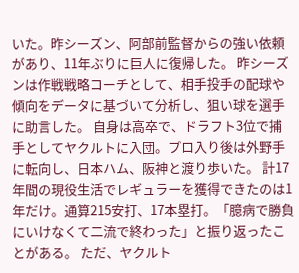いた。昨シーズン、阿部前監督からの強い依頼があり、11年ぶりに巨人に復帰した。 昨シーズンは作戦戦略コーチとして、相手投手の配球や傾向をデータに基づいて分析し、狙い球を選手に助言した。 自身は高卒で、ドラフト3位で捕手としてヤクルトに入団。プロ入り後は外野手に転向し、日本ハム、阪神と渡り歩いた。 計17年間の現役生活でレギュラーを獲得できたのは1年だけ。通算215安打、17本塁打。「臆病で勝負にいけなくて二流で終わった」と振り返ったことがある。 ただ、ヤクルト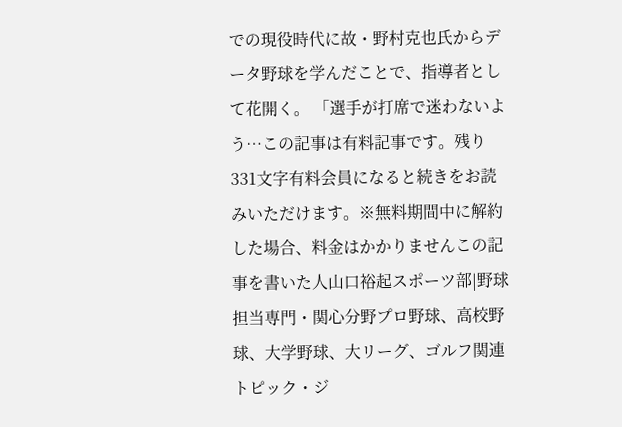での現役時代に故・野村克也氏からデータ野球を学んだことで、指導者として花開く。 「選手が打席で迷わないよう…この記事は有料記事です。残り331文字有料会員になると続きをお読みいただけます。※無料期間中に解約した場合、料金はかかりませんこの記事を書いた人山口裕起スポーツ部|野球担当専門・関心分野プロ野球、高校野球、大学野球、大リーグ、ゴルフ関連トピック・ジ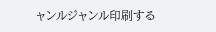ャンルジャンル印刷する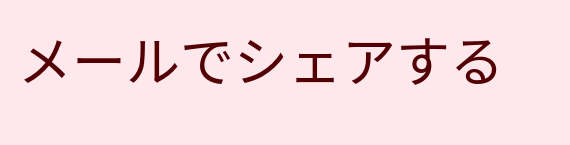メールでシェアする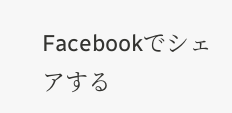Facebookでシェアする